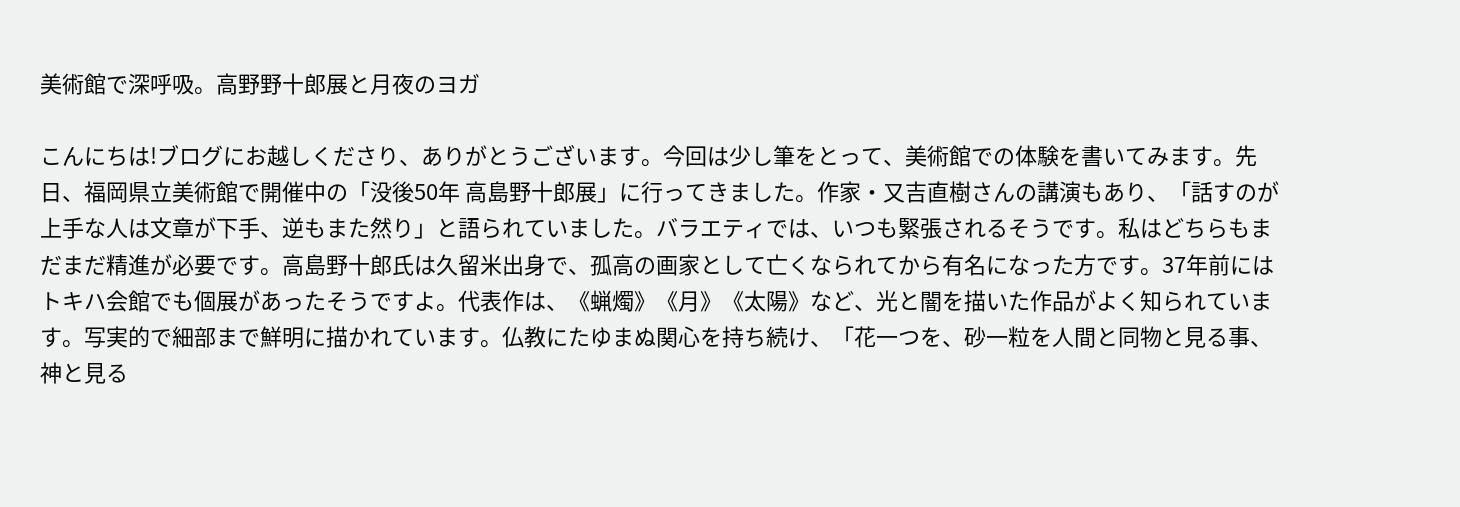美術館で深呼吸。高野野十郎展と月夜のヨガ

こんにちは!ブログにお越しくださり、ありがとうございます。今回は少し筆をとって、美術館での体験を書いてみます。先日、福岡県立美術館で開催中の「没後50年 高島野十郎展」に行ってきました。作家・又吉直樹さんの講演もあり、「話すのが上手な人は文章が下手、逆もまた然り」と語られていました。バラエティでは、いつも緊張されるそうです。私はどちらもまだまだ精進が必要です。高島野十郎氏は久留米出身で、孤高の画家として亡くなられてから有名になった方です。37年前にはトキハ会館でも個展があったそうですよ。代表作は、《蝋燭》《月》《太陽》など、光と闇を描いた作品がよく知られています。写実的で細部まで鮮明に描かれています。仏教にたゆまぬ関心を持ち続け、「花一つを、砂一粒を人間と同物と見る事、神と見る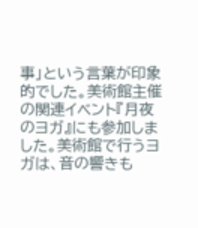事」という言葉が印象的でした。美術館主催の関連イベント『月夜のヨガ』にも参加しました。美術館で行うヨガは、音の響きも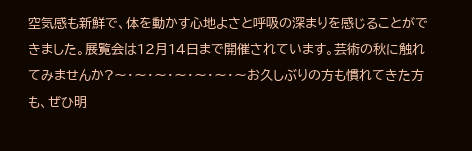空気感も新鮮で、体を動かす心地よさと呼吸の深まりを感じることができました。展覧会は12月14日まで開催されています。芸術の秋に触れてみませんか?〜・〜・〜・〜・〜・〜・〜お久しぶりの方も慣れてきた方も、ぜひ明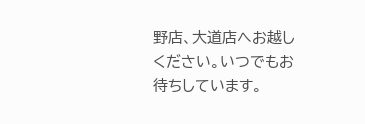野店、大道店へお越しください。いつでもお待ちしています。